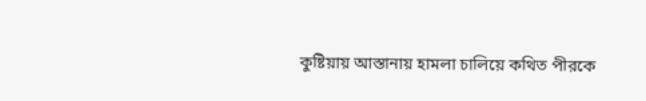কুষ্টিয়ায় আস্তানায় হামলা চালিয়ে কথিত পীরকে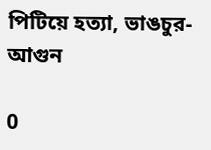পিটিয়ে হত্যা, ভাঙচুর-আগুন

0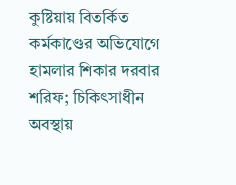কুষ্টিয়ায় বিতর্কিত কর্মকাণ্ডের অভিযোগে হামলার শিকার দরবার শরিফ; চিকিৎসাধীন অবস্থায়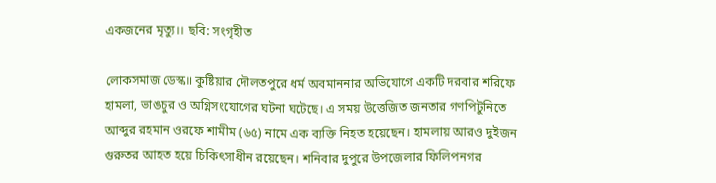একজনের মৃত্যু।। ছবি: সংগৃহীত

লোকসমাজ ডেস্ক॥ কুষ্টিয়ার দৌলতপুরে ধর্ম অবমাননার অভিযোগে একটি দরবার শরিফে হামলা, ভাঙচুর ও অগ্নিসংযোগের ঘটনা ঘটেছে। এ সময় উত্তেজিত জনতার গণপিটুনিতে আব্দুর রহমান ওরফে শামীম (৬৫) নামে এক ব্যক্তি নিহত হয়েছেন। হামলায় আরও দুইজন গুরুতর আহত হয়ে চিকিৎসাধীন রয়েছেন। শনিবার দুপুরে উপজেলার ফিলিপনগর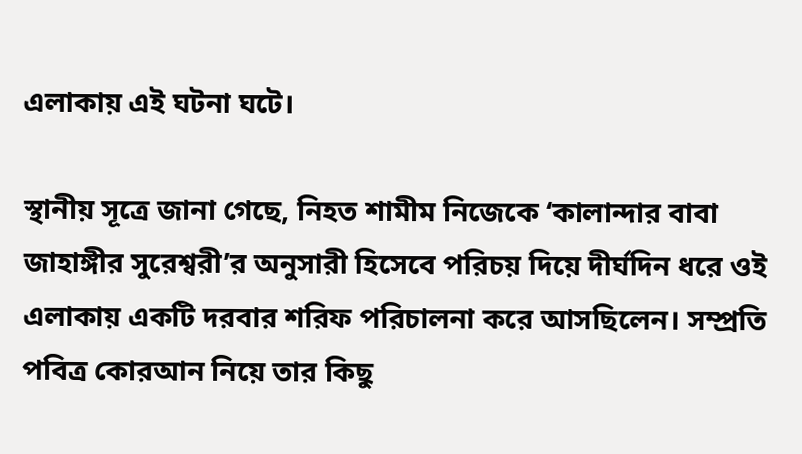এলাকায় এই ঘটনা ঘটে।

স্থানীয় সূত্রে জানা গেছে, নিহত শামীম নিজেকে ‘কালান্দার বাবা জাহাঙ্গীর সুরেশ্বরী’র অনুসারী হিসেবে পরিচয় দিয়ে দীর্ঘদিন ধরে ওই এলাকায় একটি দরবার শরিফ পরিচালনা করে আসছিলেন। সম্প্রতি পবিত্র কোরআন নিয়ে তার কিছু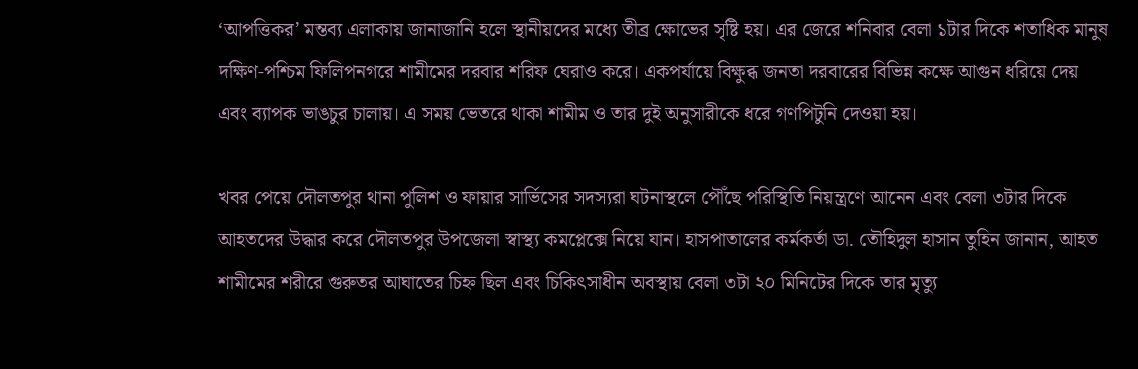‘আপত্তিকর’ মন্তব্য এলাকায় জানাজানি হলে স্থানীয়দের মধ্যে তীব্র ক্ষোভের সৃষ্টি হয়। এর জেরে শনিবার বেলা ১টার দিকে শতাধিক মানুষ দক্ষিণ-পশ্চিম ফিলিপনগরে শামীমের দরবার শরিফ ঘেরাও করে। একপর্যায়ে বিক্ষুব্ধ জনতা দরবারের বিভিন্ন কক্ষে আগুন ধরিয়ে দেয় এবং ব্যাপক ভাঙচুর চালায়। এ সময় ভেতরে থাকা শামীম ও তার দুই অনুসারীকে ধরে গণপিটুনি দেওয়া হয়।

খবর পেয়ে দৌলতপুর থানা পুলিশ ও ফায়ার সার্ভিসের সদস্যরা ঘটনাস্থলে পৌঁছে পরিস্থিতি নিয়ন্ত্রণে আনেন এবং বেলা ৩টার দিকে আহতদের উদ্ধার করে দৌলতপুর উপজেলা স্বাস্থ্য কমপ্লেক্সে নিয়ে যান। হাসপাতালের কর্মকর্তা ডা. তৌহিদুল হাসান তুহিন জানান, আহত শামীমের শরীরে গুরুতর আঘাতের চিহ্ন ছিল এবং চিকিৎসাধীন অবস্থায় বেলা ৩টা ২০ মিনিটের দিকে তার মৃত্যু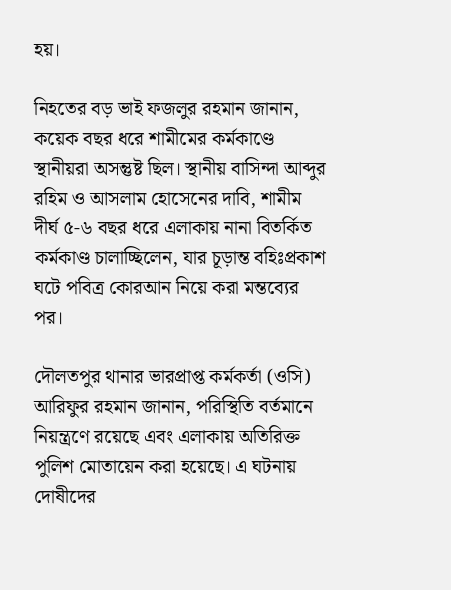হয়।

নিহতের বড় ভাই ফজলুর রহমান জানান, কয়েক বছর ধরে শামীমের কর্মকাণ্ডে স্থানীয়রা অসন্তুষ্ট ছিল। স্থানীয় বাসিন্দা আব্দুর রহিম ও আসলাম হোসেনের দাবি, শামীম দীর্ঘ ৫-৬ বছর ধরে এলাকায় নানা বিতর্কিত কর্মকাণ্ড চালাচ্ছিলেন, যার চূড়ান্ত বহিঃপ্রকাশ ঘটে পবিত্র কোরআন নিয়ে করা মন্তব্যের পর।

দৌলতপুর থানার ভারপ্রাপ্ত কর্মকর্তা (ওসি) আরিফুর রহমান জানান, পরিস্থিতি বর্তমানে নিয়ন্ত্রণে রয়েছে এবং এলাকায় অতিরিক্ত পুলিশ মোতায়েন করা হয়েছে। এ ঘটনায় দোষীদের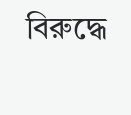বিরুদ্ধে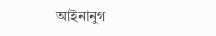আইনানুগ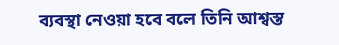ব্যবস্থা নেওয়া হবে বলে তিনি আশ্বস্ত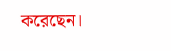করেছেন।